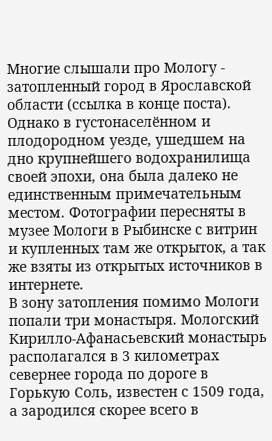Многие слышали про Мологу - затопленный город в Ярославской области (ссылка в конце поста). Однако в густонаселённом и плодородном уезде, ушедшем на дно крупнейшего водохранилища своей эпохи, она была далеко не единственным примечательным местом. Фотографии пересняты в музее Мологи в Рыбинске с витрин и купленных там же открыток, а так же взяты из открытых источников в интернете.
В зону затопления помимо Мологи попали три монастыря. Мологский Кирилло-Афанасьевский монастырь располагался в 3 километрах севернее города по дороге в Горькую Соль, известен с 1509 года, а зародился скорее всего в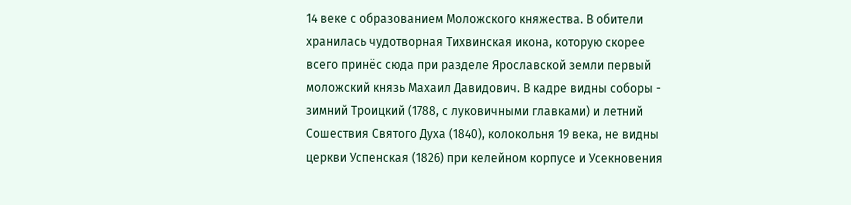14 веке с образованием Моложского княжества. В обители хранилась чудотворная Тихвинская икона, которую скорее всего принёс сюда при разделе Ярославской земли первый моложский князь Махаил Давидович. В кадре видны соборы - зимний Троицкий (1788, с луковичными главками) и летний Сошествия Святого Духа (1840), колокольня 19 века, не видны церкви Успенская (1826) при келейном корпусе и Усекновения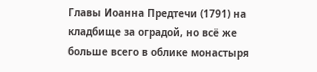Главы Иоанна Предтечи (1791) на кладбище за оградой, но всё же больше всего в облике монастыря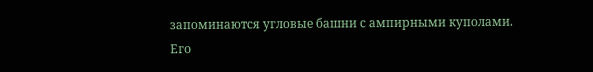запоминаются угловые башни с ампирными куполами.
Его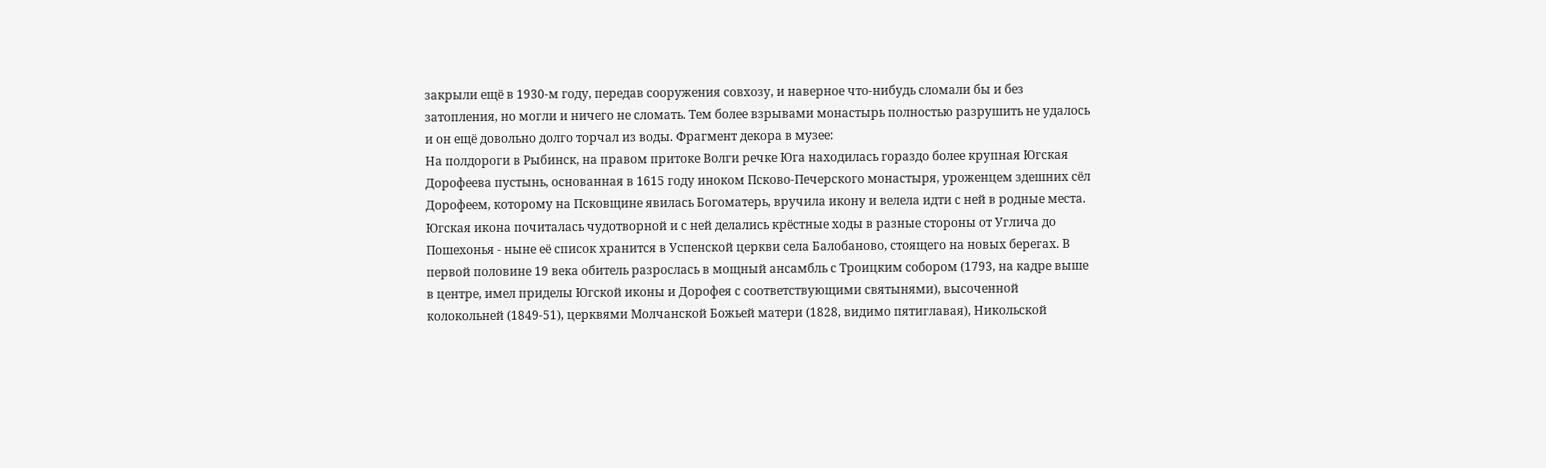закрыли ещё в 1930-м году, передав сооружения совхозу, и наверное что-нибудь сломали бы и без затопления, но могли и ничего не сломать. Тем более взрывами монастырь полностью разрушить не удалось и он ещё довольно долго торчал из воды. Фрагмент декора в музее:
На полдороги в Рыбинск, на правом притоке Волги речке Юга находилась гораздо более крупная Югская Дорофеева пустынь, основанная в 1615 году иноком Псково-Печерского монастыря, уроженцем здешних сёл Дорофеем, которому на Псковщине явилась Богоматерь, вручила икону и велела идти с ней в родные места. Югская икона почиталась чудотворной и с ней делались крёстные ходы в разные стороны от Углича до Пошехонья - ныне её список хранится в Успенской церкви села Балобаново, стоящего на новых берегах. В первой половине 19 века обитель разрослась в мощный ансамбль с Троицким собором (1793, на кадре выше в центре, имел приделы Югской иконы и Дорофея с соответствующими святынями), высоченной колокольней (1849-51), церквями Молчанской Божьей матери (1828, видимо пятиглавая), Никольской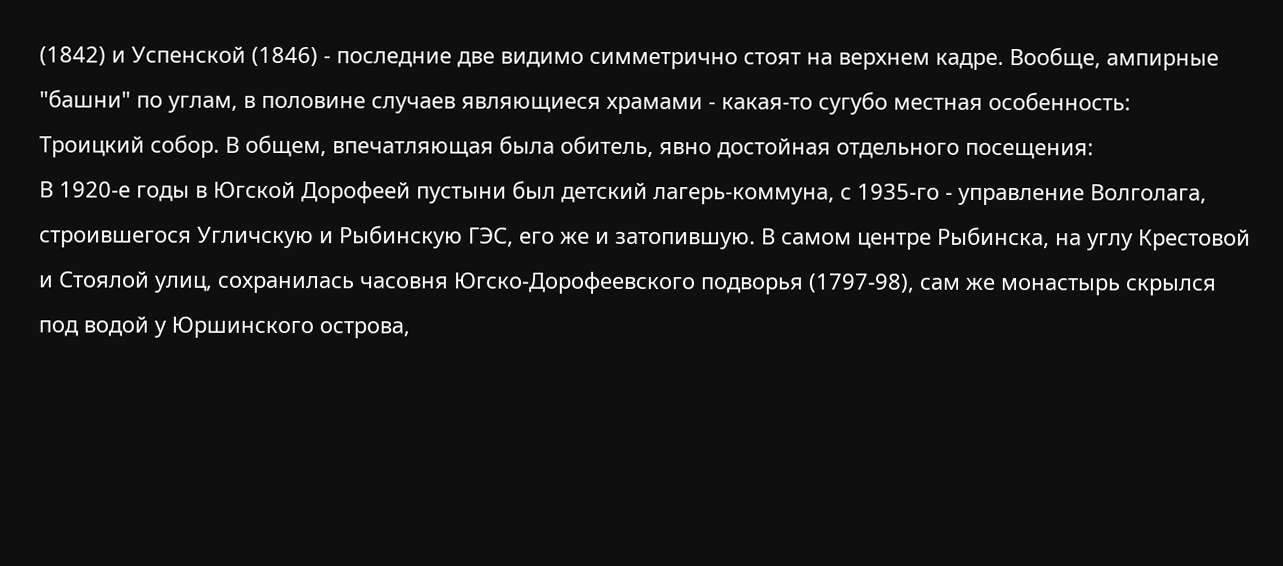(1842) и Успенской (1846) - последние две видимо симметрично стоят на верхнем кадре. Вообще, ампирные "башни" по углам, в половине случаев являющиеся храмами - какая-то сугубо местная особенность:
Троицкий собор. В общем, впечатляющая была обитель, явно достойная отдельного посещения:
В 1920-е годы в Югской Дорофеей пустыни был детский лагерь-коммуна, с 1935-го - управление Волголага, строившегося Угличскую и Рыбинскую ГЭС, его же и затопившую. В самом центре Рыбинска, на углу Крестовой и Стоялой улиц, сохранилась часовня Югско-Дорофеевского подворья (1797-98), сам же монастырь скрылся под водой у Юршинского острова,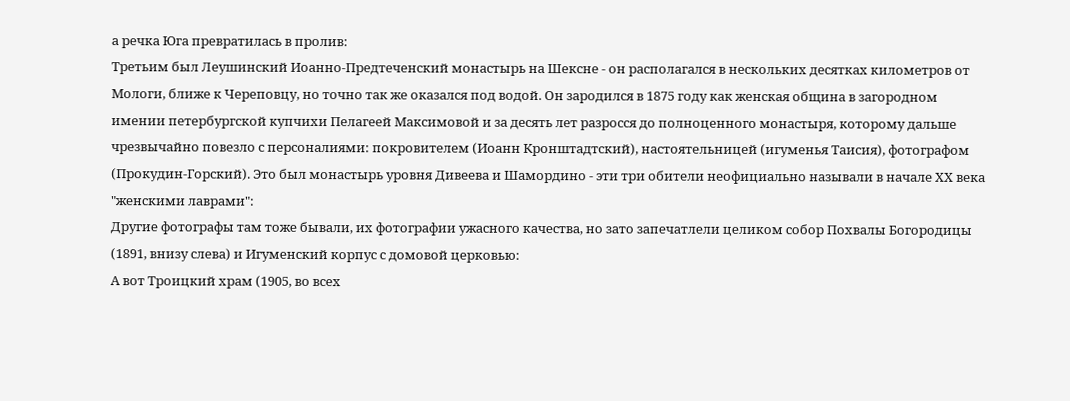а речка Юга превратилась в пролив:
Третьим был Леушинский Иоанно-Предтеченский монастырь на Шексне - он располагался в нескольких десятках километров от Мологи, ближе к Череповцу, но точно так же оказался под водой. Он зародился в 1875 году как женская община в загородном имении петербургской купчихи Пелагеей Максимовой и за десять лет разросся до полноценного монастыря, которому дальше чрезвычайно повезло с персоналиями: покровителем (Иоанн Кронштадтский), настоятельницей (игуменья Таисия), фотографом (Прокудин-Горский). Это был монастырь уровня Дивеева и Шамордино - эти три обители неофициально называли в начале ХХ века "женскими лаврами":
Другие фотографы там тоже бывали, их фотографии ужасного качества, но зато запечатлели целиком собор Похвалы Богородицы (1891, внизу слева) и Игуменский корпус с домовой церковью:
А вот Троицкий храм (1905, во всех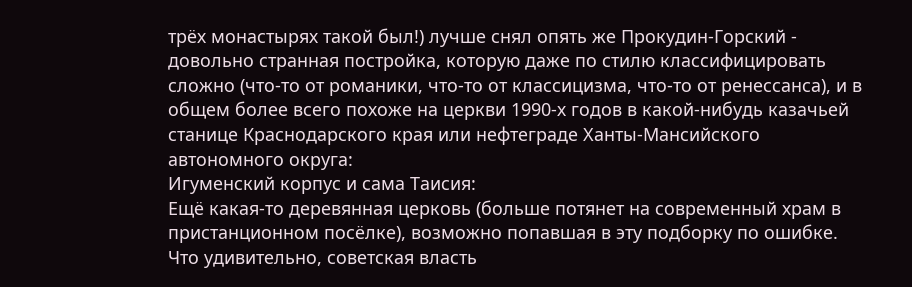трёх монастырях такой был!) лучше снял опять же Прокудин-Горский - довольно странная постройка, которую даже по стилю классифицировать сложно (что-то от романики, что-то от классицизма, что-то от ренессанса), и в общем более всего похоже на церкви 1990-х годов в какой-нибудь казачьей станице Краснодарского края или нефтеграде Ханты-Мансийского автономного округа:
Игуменский корпус и сама Таисия:
Ещё какая-то деревянная церковь (больше потянет на современный храм в пристанционном посёлке), возможно попавшая в эту подборку по ошибке. Что удивительно, советская власть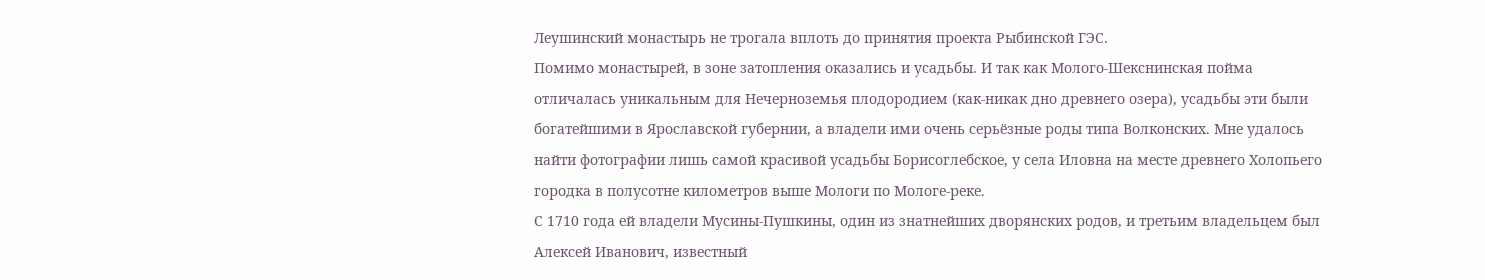Леушинский монастырь не трогала вплоть до принятия проекта Рыбинской ГЭС.
Помимо монастырей, в зоне затопления оказались и усадьбы. И так как Молого-Шекснинская пойма отличалась уникальным для Нечерноземья плодородием (как-никак дно древнего озера), усадьбы эти были богатейшими в Ярославской губернии, а владели ими очень серьёзные роды типа Волконских. Мне удалось найти фотографии лишь самой красивой усадьбы Борисоглебское, у села Иловна на месте древнего Холопьего городка в полусотне километров выше Мологи по Мологе-реке.
С 1710 года ей владели Мусины-Пушкины, один из знатнейших дворянских родов, и третьим владельцем был Алексей Иванович, известный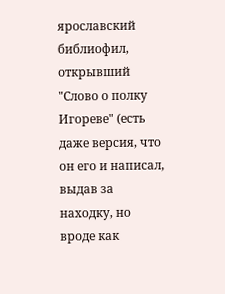ярославский библиофил, открывший "Слово о полку Игореве" (есть даже версия, что он его и написал, выдав за находку, но вроде как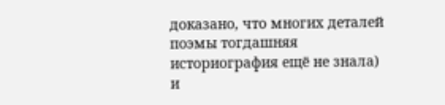доказано, что многих деталей поэмы тогдашняя историография ещё не знала) и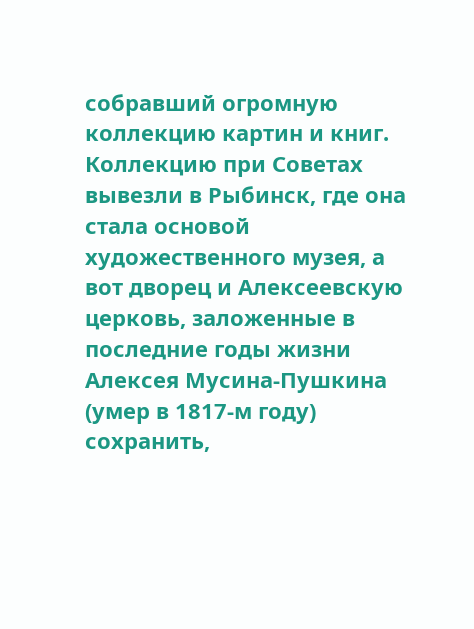собравший огромную коллекцию картин и книг. Коллекцию при Советах вывезли в Рыбинск, где она стала основой художественного музея, а вот дворец и Алексеевскую церковь, заложенные в последние годы жизни Алексея Мусина-Пушкина (умер в 1817-м году) сохранить,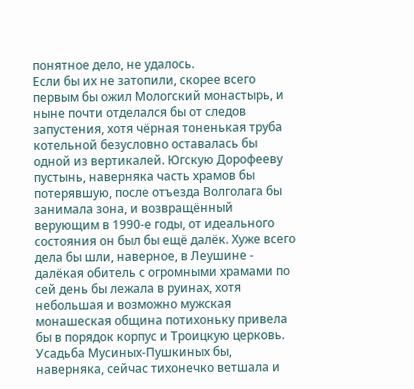понятное дело, не удалось.
Если бы их не затопили, скорее всего первым бы ожил Мологский монастырь, и ныне почти отделался бы от следов запустения, хотя чёрная тоненькая труба котельной безусловно оставалась бы одной из вертикалей. Югскую Дорофееву пустынь, наверняка часть храмов бы потерявшую, после отъезда Волголага бы занимала зона, и возвращённый верующим в 1990-е годы, от идеального состояния он был бы ещё далёк. Хуже всего дела бы шли, наверное, в Леушине - далёкая обитель с огромными храмами по сей день бы лежала в руинах, хотя небольшая и возможно мужская монашеская община потихоньку привела бы в порядок корпус и Троицкую церковь. Усадьба Мусиных-Пушкиных бы, наверняка, сейчас тихонечко ветшала и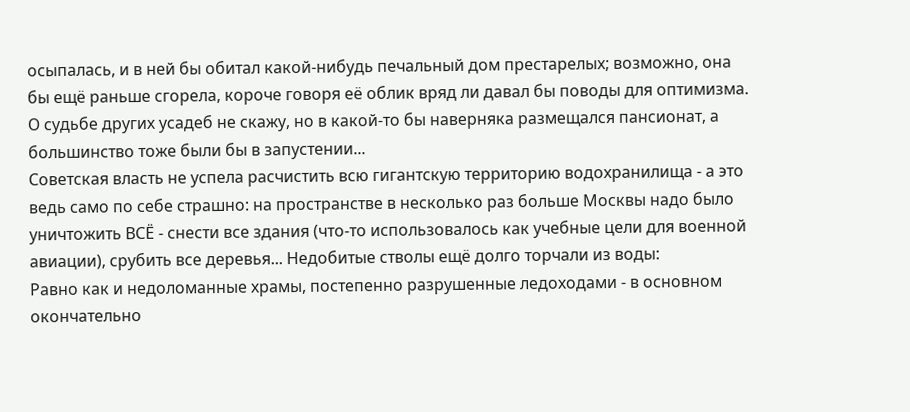осыпалась, и в ней бы обитал какой-нибудь печальный дом престарелых; возможно, она бы ещё раньше сгорела, короче говоря её облик вряд ли давал бы поводы для оптимизма. О судьбе других усадеб не скажу, но в какой-то бы наверняка размещался пансионат, а большинство тоже были бы в запустении...
Советская власть не успела расчистить всю гигантскую территорию водохранилища - а это ведь само по себе страшно: на пространстве в несколько раз больше Москвы надо было уничтожить ВСЁ - снести все здания (что-то использовалось как учебные цели для военной авиации), срубить все деревья... Недобитые стволы ещё долго торчали из воды:
Равно как и недоломанные храмы, постепенно разрушенные ледоходами - в основном окончательно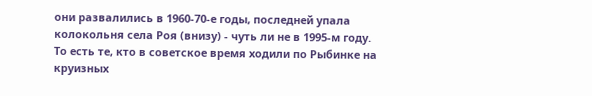они развалились в 1960-70-е годы, последней упала колокольня села Роя (внизу) - чуть ли не в 1995-м году. То есть те, кто в советское время ходили по Рыбинке на круизных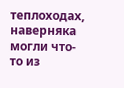теплоходах, наверняка могли что-то из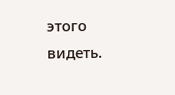этого видеть.